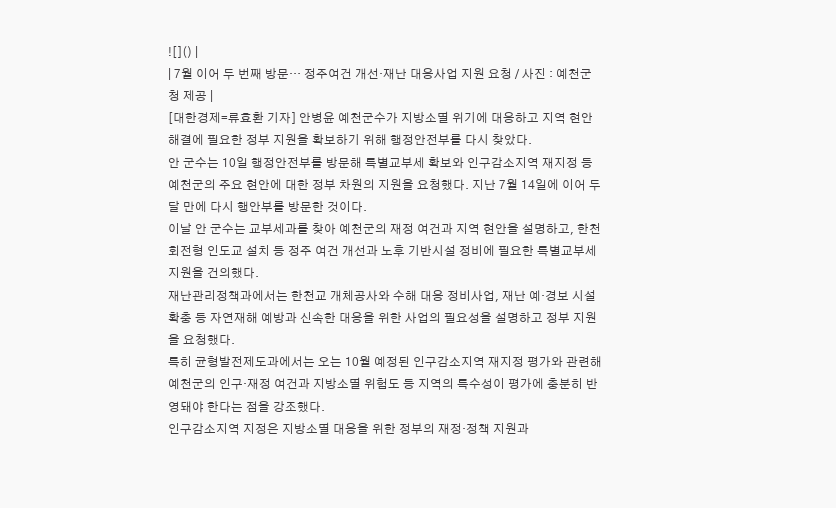![]() |
| 7월 이어 두 번째 방문… 정주여건 개선·재난 대응사업 지원 요청 / 사진 : 예천군청 제공 |
[대한경제=류효환 기자] 안병윤 예천군수가 지방소멸 위기에 대응하고 지역 현안 해결에 필요한 정부 지원을 확보하기 위해 행정안전부를 다시 찾았다.
안 군수는 10일 행정안전부를 방문해 특별교부세 확보와 인구감소지역 재지정 등 예천군의 주요 현안에 대한 정부 차원의 지원을 요청했다. 지난 7월 14일에 이어 두 달 만에 다시 행안부를 방문한 것이다.
이날 안 군수는 교부세과를 찾아 예천군의 재정 여건과 지역 현안을 설명하고, 한천 회전형 인도교 설치 등 정주 여건 개선과 노후 기반시설 정비에 필요한 특별교부세 지원을 건의했다.
재난관리정책과에서는 한천교 개체공사와 수해 대응 정비사업, 재난 예·경보 시설 확충 등 자연재해 예방과 신속한 대응을 위한 사업의 필요성을 설명하고 정부 지원을 요청했다.
특히 균형발전제도과에서는 오는 10월 예정된 인구감소지역 재지정 평가와 관련해 예천군의 인구·재정 여건과 지방소멸 위험도 등 지역의 특수성이 평가에 충분히 반영돼야 한다는 점을 강조했다.
인구감소지역 지정은 지방소멸 대응을 위한 정부의 재정·정책 지원과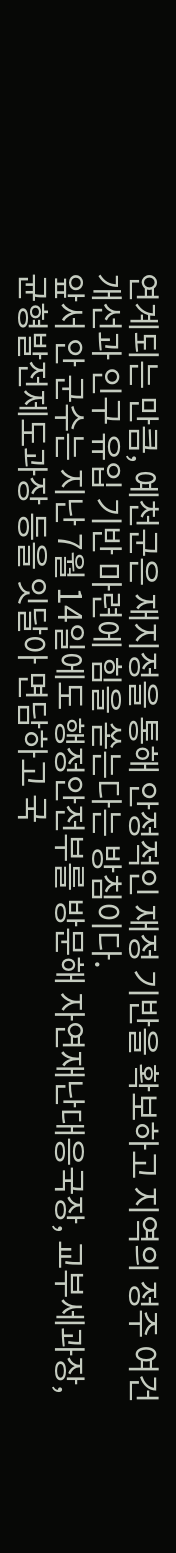연계되는 만큼, 예천군은 재지정을 통해 안정적인 재정 기반을 확보하고 지역의 정주 여건 개선과 인구 유입 기반 마련에 힘을 쏟는다는 방침이다.
앞서 안 군수는 지난 7월 14일에도 행정안전부를 방문해 자연재난대응국장, 교부세과장, 균형발전제도과장 등을 잇달아 면담하고 국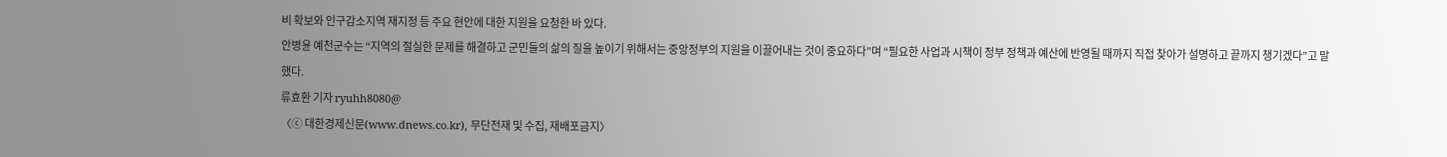비 확보와 인구감소지역 재지정 등 주요 현안에 대한 지원을 요청한 바 있다.
안병윤 예천군수는 “지역의 절실한 문제를 해결하고 군민들의 삶의 질을 높이기 위해서는 중앙정부의 지원을 이끌어내는 것이 중요하다”며 “필요한 사업과 시책이 정부 정책과 예산에 반영될 때까지 직접 찾아가 설명하고 끝까지 챙기겠다”고 말했다.
류효환 기자 ryuhh8080@
〈ⓒ 대한경제신문(www.dnews.co.kr), 무단전재 및 수집, 재배포금지〉